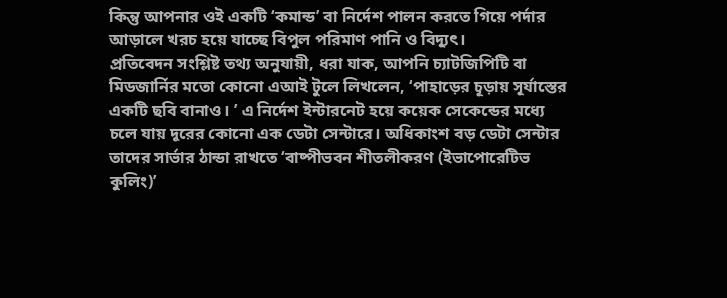কিন্তু আপনার ওই একটি ‘কমান্ড’ বা নির্দেশ পালন করতে গিয়ে পর্দার আড়ালে খরচ হয়ে যাচ্ছে বিপুল পরিমাণ পানি ও বিদ্যুৎ।
প্রতিবেদন সংশ্লিষ্ট তথ্য অনুযায়ী, ধরা যাক, আপনি চ্যাটজিপিটি বা মিডজার্নির মতো কোনো এআই টুলে লিখলেন, ‘পাহাড়ের চূড়ায় সূর্যাস্তের একটি ছবি বানাও। ’ এ নির্দেশ ইন্টারনেট হয়ে কয়েক সেকেন্ডের মধ্যে চলে যায় দূরের কোনো এক ডেটা সেন্টারে। অধিকাংশ বড় ডেটা সেন্টার তাদের সার্ভার ঠান্ডা রাখতে ‘বাষ্পীভবন শীতলীকরণ (ইভাপোরেটিভ কুলিং)’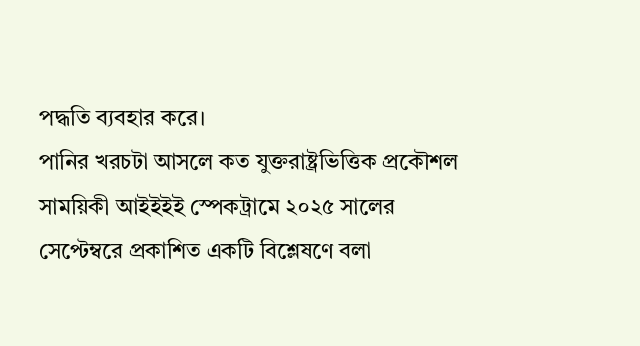পদ্ধতি ব্যবহার করে।
পানির খরচটা আসলে কত যুক্তরাষ্ট্রভিত্তিক প্রকৌশল সাময়িকী আইইইই স্পেকট্রামে ২০২৫ সালের সেপ্টেম্বরে প্রকাশিত একটি বিশ্লেষণে বলা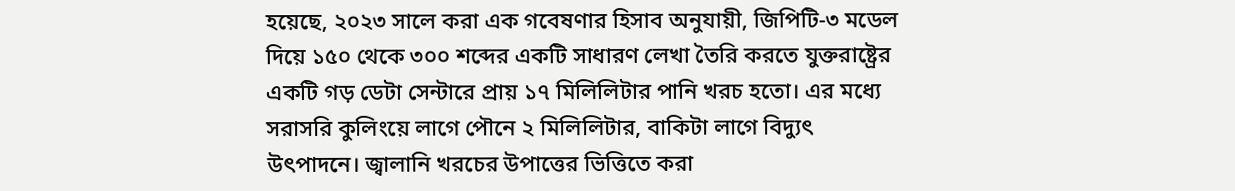হয়েছে, ২০২৩ সালে করা এক গবেষণার হিসাব অনুযায়ী, জিপিটি-৩ মডেল দিয়ে ১৫০ থেকে ৩০০ শব্দের একটি সাধারণ লেখা তৈরি করতে যুক্তরাষ্ট্রের একটি গড় ডেটা সেন্টারে প্রায় ১৭ মিলিলিটার পানি খরচ হতো। এর মধ্যে সরাসরি কুলিংয়ে লাগে পৌনে ২ মিলিলিটার, বাকিটা লাগে বিদ্যুৎ উৎপাদনে। জ্বালানি খরচের উপাত্তের ভিত্তিতে করা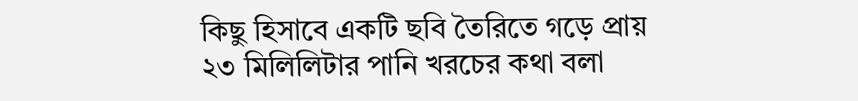কিছু হিসাবে একটি ছবি তৈরিতে গড়ে প্রায় ২৩ মিলিলিটার পানি খরচের কথা বলা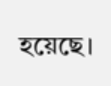হয়েছে।